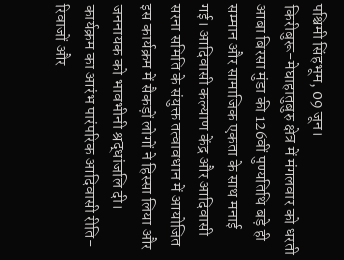पश्चिमी सिंहभूम, 09 जून।
किरीबुरू-मेघाहातुबुरु क्षेत्र में मंगलवार को धरती आबा बिरसा मुंडा की 126वीं पुण्यतिथि बड़े ही सम्मान और सामाजिक एकता के साथ मनाई गई। आदिवासी कल्याण केंद्र और आदिवासी सरना समिति के संयुक्त तत्वावधान में आयोजित इस कार्यक्रम में सैकड़ों लोगों ने हिस्सा लिया और जननायक को भावभीनी श्रद्धांजलि दी।
कार्यक्रम का आरंभ पारंपरिक आदिवासी रीति-रिवाजों और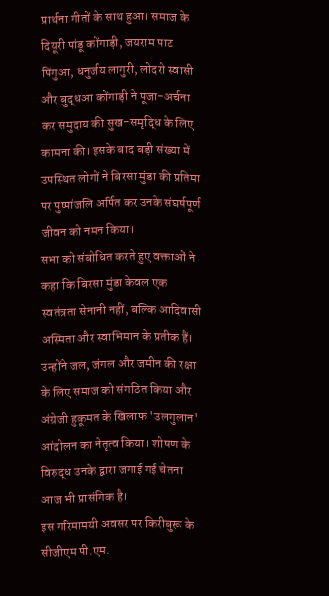प्रार्थना गीतों के साथ हुआ। समाज के दियूरी पांडू कोंगाड़ी, जयराम पाट पिंगुआ, धनुर्जय लागुरी, लोदरो स्वासी और बुद्धआ कोंगाड़ी ने पूजा-अर्चना कर समुदाय की सुख-समृद्धि के लिए कामना की। इसके बाद बड़ी संख्या में उपस्थित लोगों ने बिरसा मुंडा की प्रतिमा पर पुष्पांजलि अर्पित कर उनके संघर्षपूर्ण जीवन को नमन किया।
सभा को संबोधित करते हुए वक्ताओं ने कहा कि बिरसा मुंडा केवल एक स्वतंत्रता सेनानी नहीं, बल्कि आदिवासी अस्मिता और स्वाभिमान के प्रतीक हैं। उन्होंने जल, जंगल और जमीन की रक्षा के लिए समाज को संगठित किया और अंग्रेजी हुकूमत के खिलाफ 'उलगुलान' आंदोलन का नेतृत्व किया। शोषण के विरुद्ध उनके द्वारा जगाई गई चेतना आज भी प्रासंगिक है।
इस गरिमामयी अवसर पर किरीबुरू के सीजीएम पी.एम.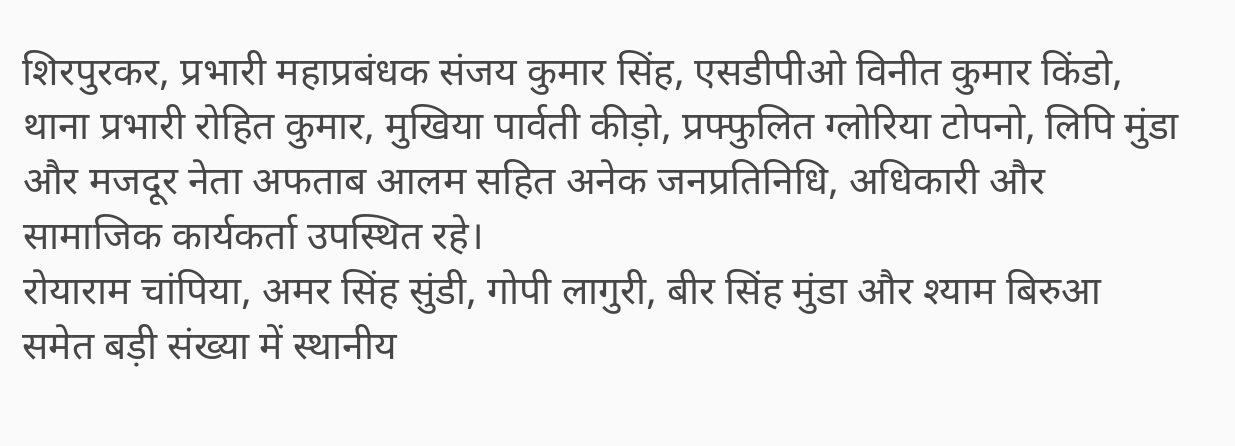शिरपुरकर, प्रभारी महाप्रबंधक संजय कुमार सिंह, एसडीपीओ विनीत कुमार किंडो, थाना प्रभारी रोहित कुमार, मुखिया पार्वती कीड़ो, प्रफ्फुलित ग्लोरिया टोपनो, लिपि मुंडा और मजदूर नेता अफताब आलम सहित अनेक जनप्रतिनिधि, अधिकारी और सामाजिक कार्यकर्ता उपस्थित रहे।
रोयाराम चांपिया, अमर सिंह सुंडी, गोपी लागुरी, बीर सिंह मुंडा और श्याम बिरुआ समेत बड़ी संख्या में स्थानीय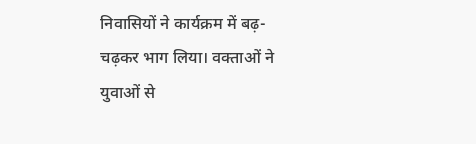निवासियों ने कार्यक्रम में बढ़-चढ़कर भाग लिया। वक्ताओं ने युवाओं से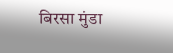बिरसा मुंडा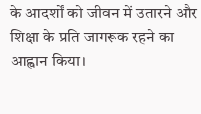के आदर्शों को जीवन में उतारने और शिक्षा के प्रति जागरूक रहने का आह्वान किया।